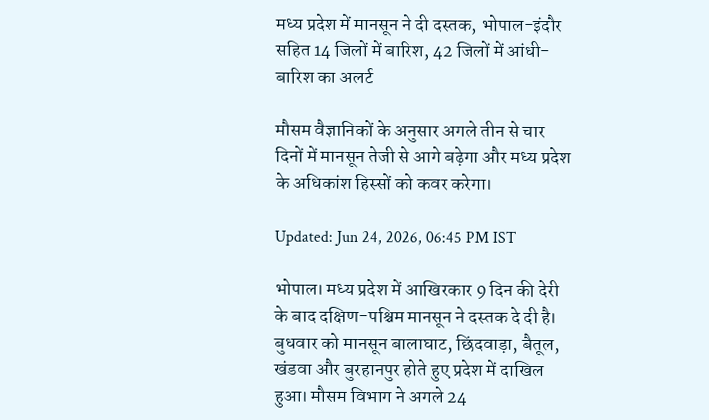मध्य प्रदेश में मानसून ने दी दस्तक, भोपाल-इंदौर सहित 14 जिलों में बारिश, 42 जिलों में आंधी-बारिश का अलर्ट

मौसम वैज्ञानिकों के अनुसार अगले तीन से चार दिनों में मानसून तेजी से आगे बढ़ेगा और मध्य प्रदेश के अधिकांश हिस्सों को कवर करेगा।

Updated: Jun 24, 2026, 06:45 PM IST

भोपाल। मध्य प्रदेश में आखिरकार 9 दिन की देरी के बाद दक्षिण-पश्चिम मानसून ने दस्तक दे दी है। बुधवार को मानसून बालाघाट, छिंदवाड़ा, बैतूल, खंडवा और बुरहानपुर होते हुए प्रदेश में दाखिल हुआ। मौसम विभाग ने अगले 24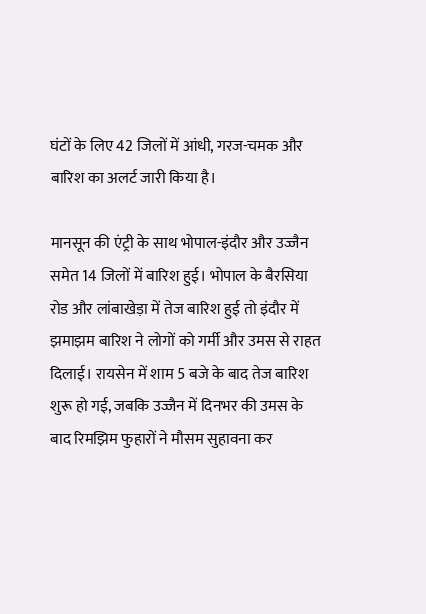घंटों के लिए 42 जिलों में आंधी, गरज-चमक और बारिश का अलर्ट जारी किया है।

मानसून की एंट्री के साथ भोपाल-इंदौर और उज्जैन समेत 14 जिलों में बारिश हुई। भोपाल के बैरसिया रोड और लांबाखेड़ा में तेज बारिश हुई तो इंदौर में झमाझम बारिश ने लोगों को गर्मी और उमस से राहत दिलाई। रायसेन में शाम 5 बजे के बाद तेज बारिश शुरू हो गई, जबकि उज्जैन में दिनभर की उमस के बाद रिमझिम फुहारों ने मौसम सुहावना कर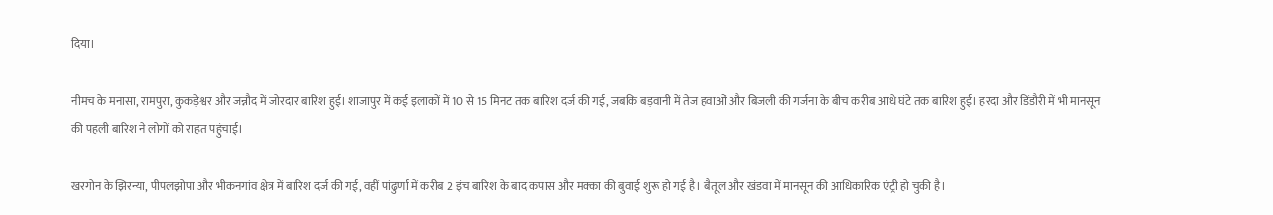दिया।

नीमच के मनासा, रामपुरा, कुकड़ेश्वर और जन्नौद में जोरदार बारिश हुई। शाजापुर में कई इलाकों में 10 से 15 मिनट तक बारिश दर्ज की गई, जबकि बड़वानी में तेज हवाओं और बिजली की गर्जना के बीच करीब आधे घंटे तक बारिश हुई। हरदा और डिंडौरी में भी मानसून की पहली बारिश ने लोगों को राहत पहुंचाई।

खरगोन के झिरन्या, पीपलझोपा और भीकनगांव क्षेत्र में बारिश दर्ज की गई, वहीं पांढुर्णा में करीब 2 इंच बारिश के बाद कपास और मक्का की बुवाई शुरू हो गई है। बैतूल और खंडवा में मानसून की आधिकारिक एंट्री हो चुकी है।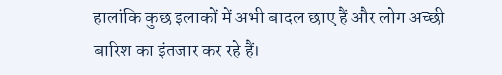हालांकि कुछ इलाकों में अभी बादल छाए हैं और लोग अच्छी बारिश का इंतजार कर रहे हैं।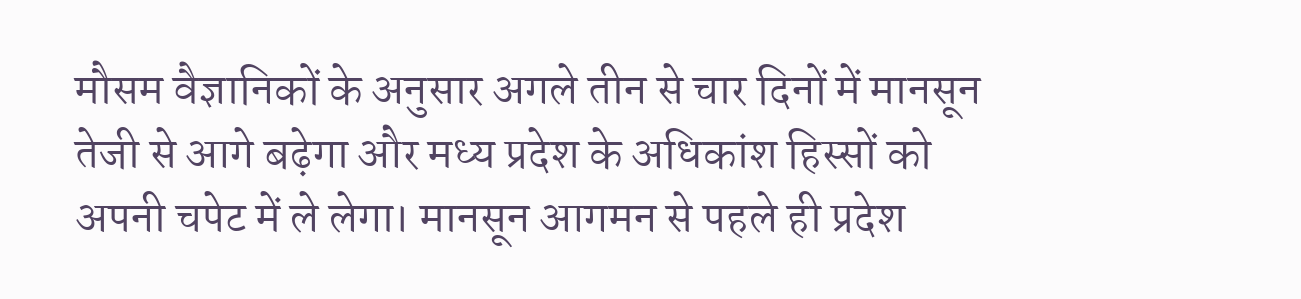मौसम वैज्ञानिकों के अनुसार अगले तीन से चार दिनों में मानसून तेजी से आगे बढ़ेगा और मध्य प्रदेश के अधिकांश हिस्सों को अपनी चपेट में ले लेगा। मानसून आगमन से पहले ही प्रदेश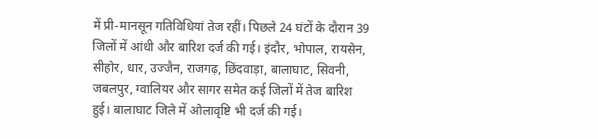में प्री-मानसून गतिविधियां तेज रहीं। पिछले 24 घंटों के दौरान 39 जिलों में आंधी और बारिश दर्ज की गई। इंदौर, भोपाल, रायसेन, सीहोर, धार, उज्जैन, राजगढ़, छिंदवाड़ा, बालाघाट, सिवनी, जबलपुर, ग्वालियर और सागर समेत कई जिलों में तेज बारिश हुई। बालाघाट जिले में ओलावृष्टि भी दर्ज की गई।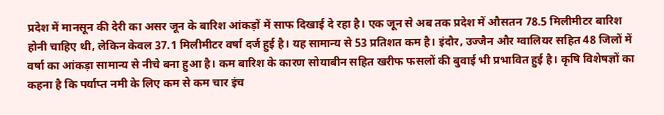प्रदेश में मानसून की देरी का असर जून के बारिश आंकड़ों में साफ दिखाई दे रहा है। एक जून से अब तक प्रदेश में औसतन 78.5 मिलीमीटर बारिश होनी चाहिए थी, लेकिन केवल 37.1 मिलीमीटर वर्षा दर्ज हुई है। यह सामान्य से 53 प्रतिशत कम है। इंदौर, उज्जैन और ग्वालियर सहित 48 जिलों में वर्षा का आंकड़ा सामान्य से नीचे बना हुआ है। कम बारिश के कारण सोयाबीन सहित खरीफ फसलों की बुवाई भी प्रभावित हुई है। कृषि विशेषज्ञों का कहना है कि पर्याप्त नमी के लिए कम से कम चार इंच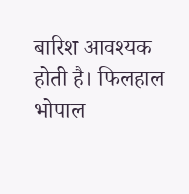बारिश आवश्यक होती है। फिलहाल भोपाल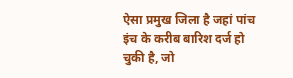ऐसा प्रमुख जिला है जहां पांच इंच के करीब बारिश दर्ज हो चुकी है, जो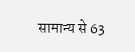सामान्य से 63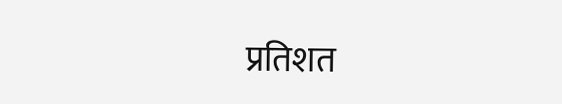प्रतिशत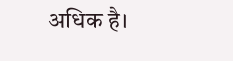अधिक है।